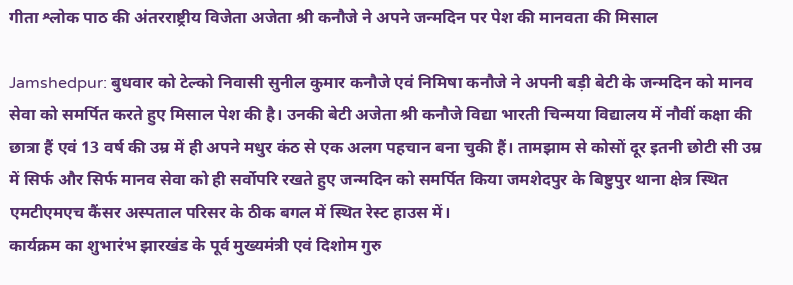गीता श्लोक पाठ की अंतरराष्ट्रीय विजेता अजेता श्री कनौजे ने अपने जन्मदिन पर पेश की मानवता की मिसाल

Jamshedpur: बुधवार को टेल्को निवासी सुनील कुमार कनौजे एवं निमिषा कनौजे ने अपनी बड़ी बेटी के जन्मदिन को मानव सेवा को समर्पित करते हुए मिसाल पेश की है। उनकी बेटी अजेता श्री कनौजे विद्या भारती चिन्मया विद्यालय में नौवीं कक्षा की छात्रा हैं एवं 13 वर्ष की उम्र में ही अपने मधुर कंठ से एक अलग पहचान बना चुकी हैं। तामझाम से कोसों दूर इतनी छोटी सी उम्र में सिर्फ और सिर्फ मानव सेवा को ही सर्वोपरि रखते हुए जन्मदिन को समर्पित किया जमशेदपुर के बिष्टुपुर थाना क्षेत्र स्थित एमटीएमएच कैंसर अस्पताल परिसर के ठीक बगल में स्थित रेस्ट हाउस में।
कार्यक्रम का शुभारंभ झारखंड के पूर्व मुख्यमंत्री एवं दिशोम गुरु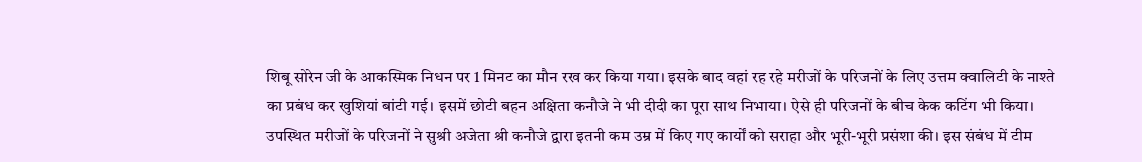शिबू सोरेन जी के आकस्मिक निधन पर 1 मिनट का मौन रख कर किया गया। इसके बाद वहां रह रहे मरीजों के परिजनों के लिए उत्तम क्वालिटी के नाश्ते का प्रबंध कर खुशियां बांटी गई। इसमें छोटी बहन अक्षिता कनौजे ने भी दीदी का पूरा साथ निभाया। ऐसे ही परिजनों के बीच केक कटिंग भी किया। उपस्थित मरीजों के परिजनों ने सुश्री अजेता श्री कनौजे द्वारा इतनी कम उम्र में किए गए कार्यों को सराहा और भूरी-भूरी प्रसंशा की। इस संबंध में टीम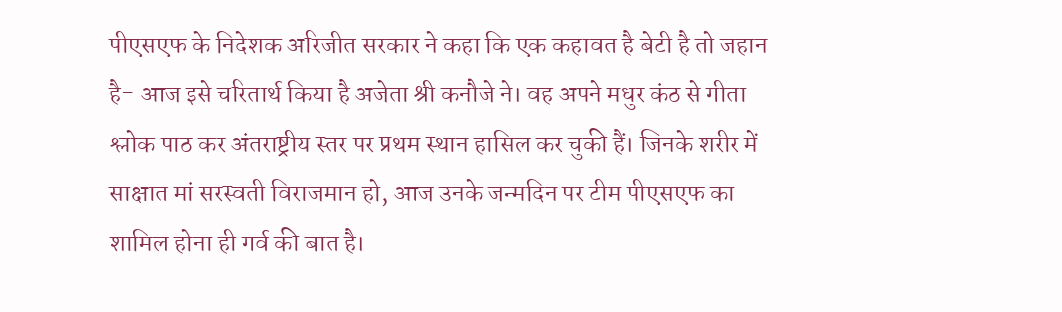पीएसएफ के निदेशक अरिजीत सरकार ने कहा कि एक कहावत है बेटी है तो जहान है- आज इसे चरितार्थ किया है अजेता श्री कनौजे ने। वह अपने मधुर कंठ से गीता श्लोक पाठ कर अंतराष्ट्रीय स्तर पर प्रथम स्थान हासिल कर चुकी हैं। जिनके शरीर में साक्षात मां सरस्वती विराजमान हो, आज उनके जन्मदिन पर टीम पीएसएफ का शामिल होना ही गर्व की बात है।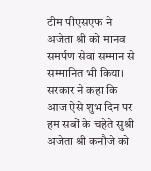टीम पीएसएफ ने अजेता श्री को मानव समर्पण सेवा सम्मान से सम्मानित भी किया। सरकार ने कहा कि आज ऐसे शुभ दिन पर हम सबों के चहेते सुश्री अजेता श्री कनौजे को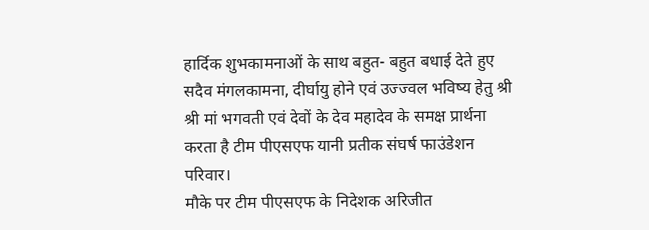हार्दिक शुभकामनाओं के साथ बहुत- बहुत बधाई देते हुए सदैव मंगलकामना, दीर्घायु होने एवं उज्ज्वल भविष्य हेतु श्री श्री मां भगवती एवं देवों के देव महादेव के समक्ष प्रार्थना करता है टीम पीएसएफ यानी प्रतीक संघर्ष फाउंडेशन परिवार।
मौके पर टीम पीएसएफ के निदेशक अरिजीत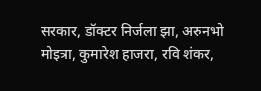सरकार, डॉक्टर निर्जला झा, अरुनभो मोइत्रा, कुमारेश हाजरा, रवि शंकर,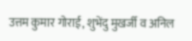उत्तम कुमार गोराई, शुभेंदु मुखर्जी व अनिल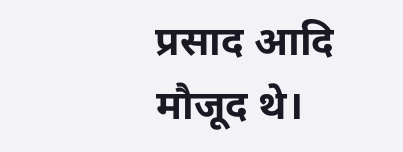प्रसाद आदि मौजूद थे।